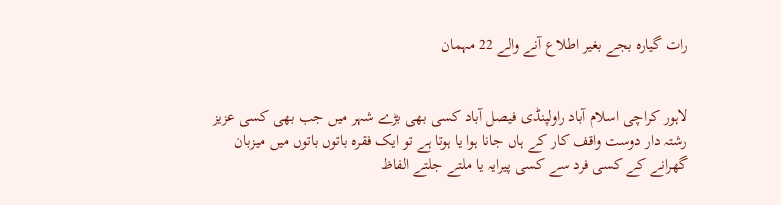رات گیارہ بجے بغیر اطلاع آنے والے 22 مہمان


لاہور کراچی اسلام آباد راولپنڈی فیصل آباد کسی بھی بڑے شہر میں جب بھی کسی عزیز رشتہ دار دوست واقف کار کے ہاں جانا ہوا یا ہوتا ہے تو ایک فقرہ باتوں باتوں میں میزبان گھرانے کے کسی فرد سے کسی پیرایہ یا ملتے جلتے الفاظ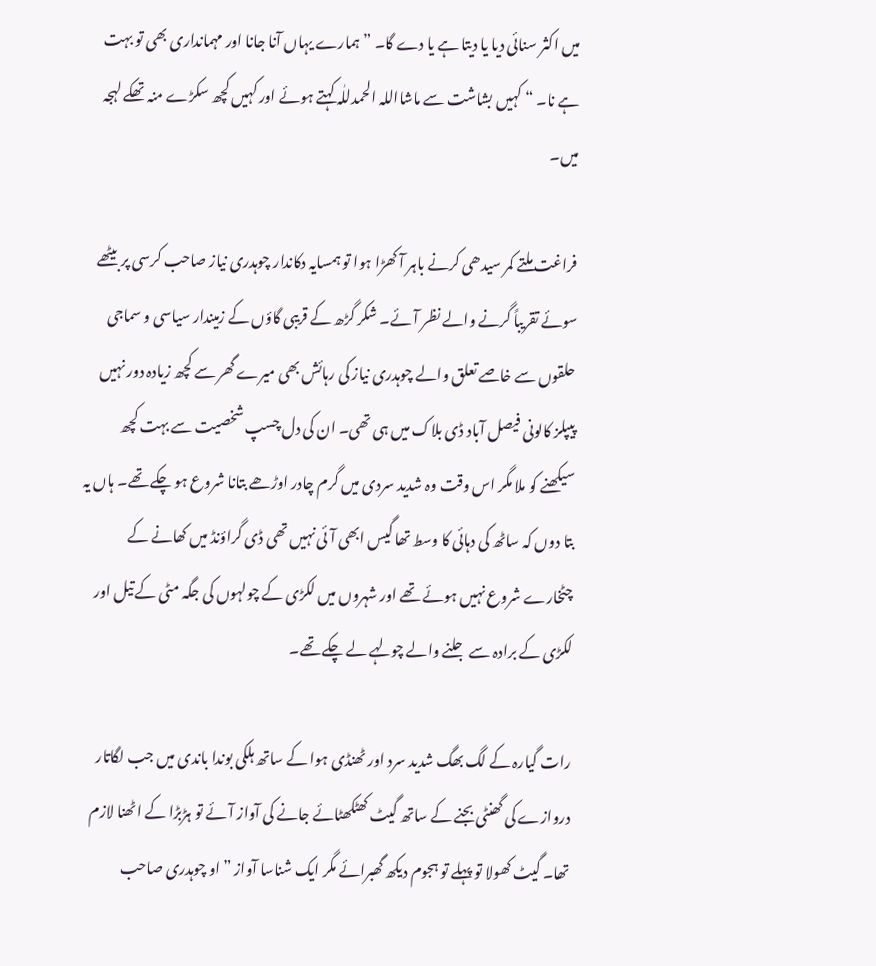میں اکثر سنائی دیا یا دیتا ہے یا دے گا۔ ”ہمارے یہاں آنا جانا اور مہمانداری بھی تو بہت ہے نا۔ “ کہیں بشاشت سے ماشااللہ الحمدللٰہ کہتے ہوئے اور کہیں کچھ سکڑے منہ تھکے لہجہ میں۔

فراغت ملتے کمر سیدھی کرنے باہر آ کھڑا ہوا تو ہمسایہ دکاندار چوہدری نیاز صاحب کرسی پر بیٹھے سوئے تقریباً گرنے والے نظر آئے۔ شکر گڑھ کے قریبی گاؤں کے زمیندار سیاسی و سماجی حلقوں سے خاصے تعلق والے چوہدری نیاز کی رہائش بھی میرے گھر سے کچھ زیادہ دور نہیں پیپلز کالونی فیصل آباد ڈی بلاک میں ہی تھی۔ ان کی دل چسپ شخصیت سے بہت کچھ سیکھنے کو ملا مگر اس وقت وہ شدید سردی میں گرم چادر اوڑھے بتانا شروع ہو چکے تھے۔ ہاں یہ بتا دوں کہ ساٹھ کی دہائی کا وسط تھا گیس ابھی آئی نہیں تھی ڈی گراؤنڈ میں کھانے کے چٹخارے شروع نہیں ہوئے تھے اور شہروں میں لکڑی کے چولہوں کی جگہ مٹی کے تیل اور لکڑی کے برادہ سے جلنے والے چولہے لے چکے تھے۔

رات گیارہ کے لگ بھگ شدید سرد اور ٹھنڈی ہوا کے ساتھ ہلکی بوندا باندی میں جب لگاتار دروازے کی گھنٹی بجنے کے ساتھ گیٹ کھٹکھٹائے جانے کی آواز آئے تو ہڑبڑا کے اٹھنا لازم تھا۔ گیٹ کھولا تو پہلے تو ہجوم دیکھ گھبرائے مگر ایک شناسا آواز ”او چوہدری صاحب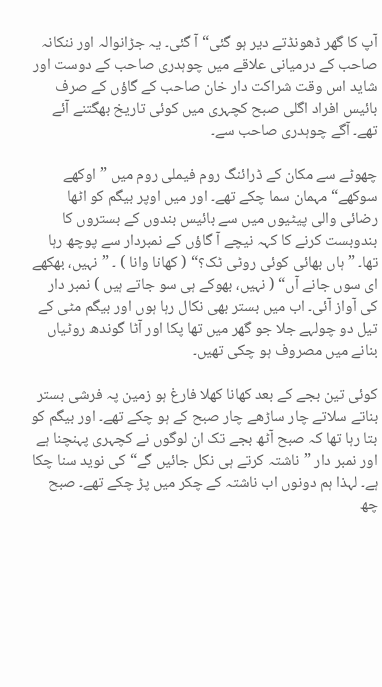آپ کا گھر ڈھونڈتے دیر ہو گئی“ آ گئی۔ یہ جڑانوالہ اور ننکانہ صاحب کے درمیانی علاقے میں چوہدری صاحب کے دوست اور شاید اس وقت شراکت دار خان صاحب کے گاؤں کے صرف بائیس افراد اگلی صبح کچہری میں کوئی تاریخ بھگتنے آئے تھے۔ آگے چوہدری صاحب سے۔

چھوٹے سے مکان کے ڈرائنگ روم فیملی روم میں ”اوکھے سوکھے“ مہمان سما چکے تھے۔ اور میں اوپر بیگم کو اٹھا رضائی والی پیٹیوں میں سے بائیس بندوں کے بستروں کا بندوبست کرنے کا کہہ نیچے آ گاؤں کے نمبردار سے پوچھ رہا تھا۔ ”ہاں بھائی کوئی روٹی ٹک؟“ ( کھانا وانا ) ۔ ”نہیں، بھکھے ای سوں جانے آں“ ( نہیں، بھوکے ہی سو جاتے ہیں ) نمبر دار کی آواز آئی۔ اب میں بستر بھی نکال رہا ہوں اور بیگم مٹی کے تیل دو چولہے جلا جو گھر میں تھا پکا اور آٹا گوندھ روٹیاں بنانے میں مصروف ہو چکی تھیں۔

کوئی تین بجے کے بعد کھانا کھلا فارغ ہو زمین پہ فرشی بستر بناتے سلاتے چار ساڑھے چار صبح کے ہو چکے تھے۔ اور بیگم کو بتا رہا تھا کہ صبح آٹھ بجے تک ان لوگوں نے کچہری پہنچنا ہے اور نمبر دار ”ناشتہ کرتے ہی نکل جائیں گے“ کی نوید سنا چکا ہے۔ لہذا ہم دونوں اب ناشتہ کے چکر میں پڑ چکے تھے۔ صبح چھ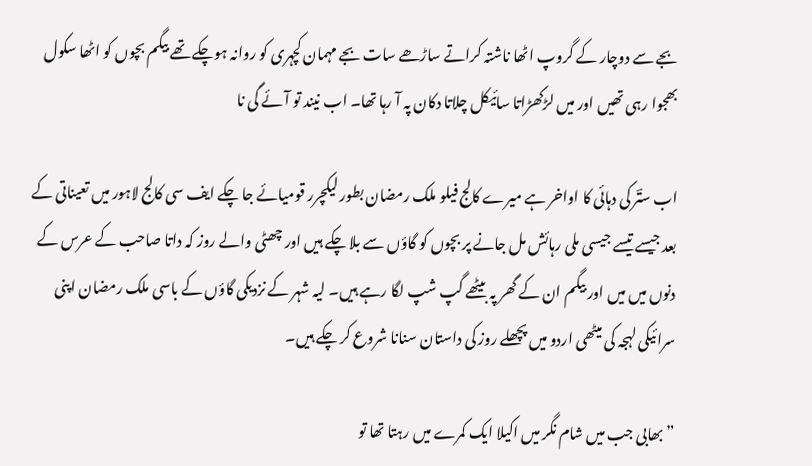بجے سے دوچار کے گروپ اٹھا ناشتہ کراتے ساڑھے سات بجے مہمان کچہری کو روانہ ہوچکے تھے بیگم بچوں کو اٹھا سکول بھجوا رہی تھیں اور میں لڑکھڑاتا سائیکل چلاتا دکان پہ آ رہا تھا۔ اب نیند تو آئے گی نا

اب ستؔر کی دہائی کا اواخر ہے میرے کالج فیلو ملک رمضان بطور لیکچرر قومیائے جا چکے ایف سی کالج لاہور میں تعیناتی کے بعد جیسے تیسے جیسی ملی رہائش مل جانے پر بچوں کو گاؤں سے بلا چکے ہیں اور چھٹی والے روز کہ داتا صاحب کے عرس کے دنوں میں میں اور بیگم ان کے گھر پہ بیٹھے گپ شپ لگا رہے ہیں۔ لیہ شہر کے نزدیکی گاؤں کے باسی ملک رمضان اپنی سرائیکی لہجہ کی میٹھی اردو میں پچھلے روز کی داستان سنانا شروع کر چکے ہیں۔

” بھابی جب میں شام نگر میں اکیلا ایک کمرے میں رہتا تھا تو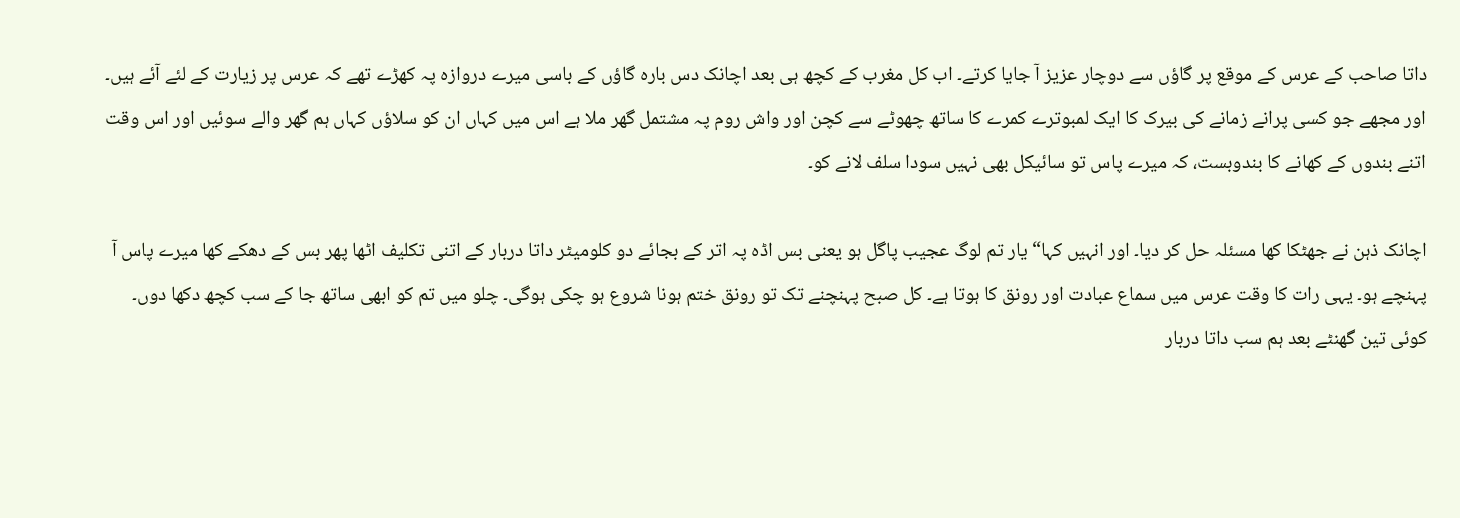داتا صاحب کے عرس کے موقع پر گاؤں سے دوچار عزیز آ جایا کرتے۔ اب کل مغرب کے کچھ ہی بعد اچانک دس بارہ گاؤں کے باسی میرے دروازہ پہ کھڑے تھے کہ عرس پر زیارت کے لئے آئے ہیں۔ اور مجھے جو کسی پرانے زمانے کی بیرک کا ایک لمبوترے کمرے کا ساتھ چھوٹے سے کچن اور واش روم پہ مشتمل گھر ملا ہے اس میں کہاں ان کو سلاؤں کہاں ہم گھر والے سوئیں اور اس وقت اتنے بندوں کے کھانے کا بندوبست، کہ میرے پاس تو سائیکل بھی نہیں سودا سلف لانے کو۔

اچانک ذہن نے جھٹکا کھا مسئلہ حل کر دیا۔ اور انہیں کہا“ یار تم لوگ عجیب پاگل ہو یعنی بس اڈہ پہ اتر کے بجائے دو کلومیٹر داتا دربار کے اتنی تکلیف اٹھا پھر بس کے دھکے کھا میرے پاس آ پہنچے ہو۔ یہی رات کا وقت عرس میں سماع عبادت اور رونق کا ہوتا ہے۔ کل صبح پہنچنے تک تو رونق ختم ہونا شروع ہو چکی ہوگی۔ چلو میں تم کو ابھی ساتھ جا کے سب کچھ دکھا دوں۔ کوئی تین گھنٹے بعد ہم سب داتا دربار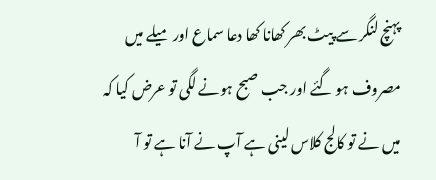پہنچ لنگر سے پیٹ بھر کھانا کھا دعا سماع اور میلے میں مصروف ہو گئے اور جب صبح ہونے لگی تو عرض کیا کہ میں نے تو کالج کلاس لینی ہے آپ نے آنا ہے تو آ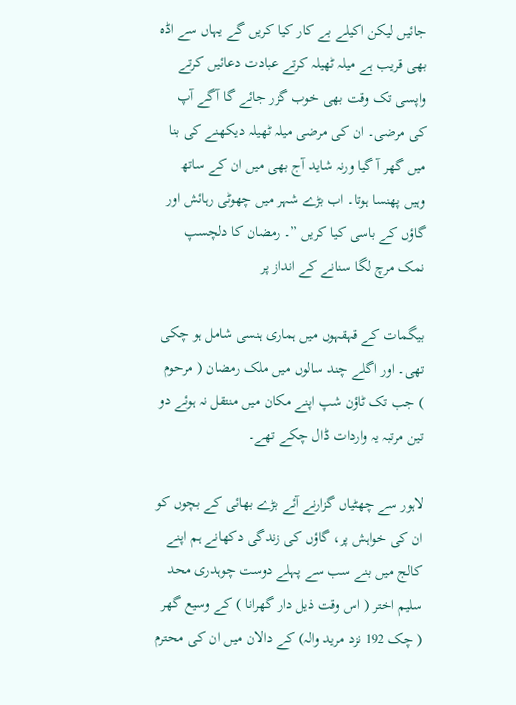جائیں لیکن اکیلے بے کار کیا کریں گے یہاں سے اڈہ بھی قریب ہے میلہ ٹھیلہ کرتے عبادت دعائیں کرتے واپسی تک وقت بھی خوب گزر جائے گا آگے آپ کی مرضی۔ ان کی مرضی میلہ ٹھیلہ دیکھنے کی بنا میں گھر آ گیا ورنہ شاید آج بھی میں ان کے ساتھ وہیں پھنسا ہوتا۔ اب بڑے شہر میں چھوٹی رہائش اور گاؤں کے باسی کیا کریں ”۔ رمضان کا دلچسپ نمک مرچ لگا سنانے کے انداز پر

بیگمات کے قہقہوں میں ہماری ہنسی شامل ہو چکی تھی۔ اور اگلے چند سالوں میں ملک رمضان ( مرحوم ) جب تک ٹاؤن شپ اپنے مکان میں منتقل نہ ہوئے دو تین مرتبہ یہ واردات ڈال چکے تھے۔

لاہور سے چھٹیاں گزارنے آئے بڑے بھائی کے بچوں کو ان کی خواہش پر، گاؤں کی زندگی دکھانے ہم اپنے کالج میں بنے سب سے پہلے دوست چوہدری محد سلیم اختر ( اس وقت ذیل دار گھرانا ) کے وسیع گھر ( چک 192 نزد مرید والہ) کے دالان میں ان کی محترم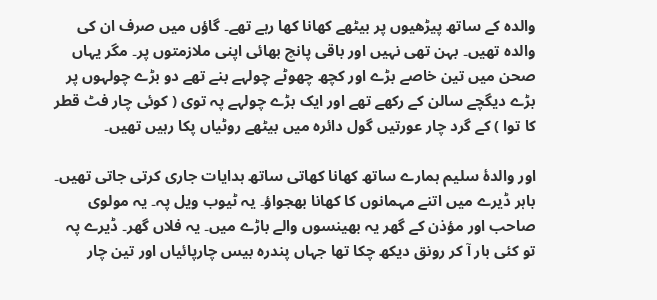والدہ کے ساتھ پیڑھیوں پر بیٹھے کھانا کھا رہے تھے۔ گاؤں میں صرف ان کی والدہ تھیں۔ بہن تھی نہیں اور باقی پانچ بھائی اپنی ملازمتوں پر۔ مگر یہاں صحن میں تین خاصے بڑے اور کچھ چھوٹے چولہے بنے تھے دو بڑے چولہوں پر بڑے دیگچے سالن کے رکھے تھے اور ایک بڑے چولہے پہ توی ( کوئی چار فٹ قطر کا توا ) کے گرد چار عورتیں گول دائرہ میں بیٹھے روٹیاں پکا رہیں تھیں۔

اور والدۂ سلیم ہمارے ساتھ کھانا کھاتی ساتھ ہدایات جاری کرتی جاتی تھیں۔ باہر ڈیرے میں اتنے مہمانوں کا کھانا بھجواؤ۔ یہ ٹیوب ویل پہ۔ یہ مولوی صاحب اور مؤذن کے گھر یہ بھینسوں والے باڑے میں۔ یہ فلاں گھر۔ ڈیرے پہ تو کئی بار آ کر رونق دیکھ چکا تھا جہاں پندرہ بیس چارپائیاں اور تین چار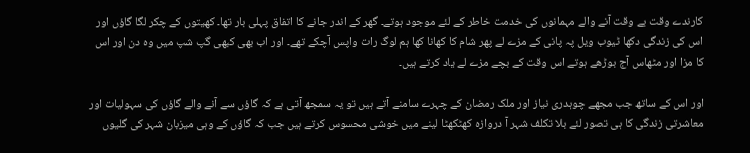کارندے وقت بے وقت آنے والے مہمانوں کی خدمت خاطر کے لئے موجود ہوتے۔ گھر کے اندر جانے کا اتفاق پہلی بار تھا۔ کھیتوں کے چکر لگا گاؤں اور اس کی زندگی دکھا ٹیوب ویل پہ پانی کے مزے لے پھر شام کا کھانا کھا ہم لوگ رات واپس آچکے تھے۔ اور اب بھی کبھی گپ شپ میں وہ دن اور اس کا مزا اور مٹھاس آج بوڑھے ہوتے اس وقت کے بچے مزے لے یاد کرتے ہیں۔

اور اس کے ساتھ جب مجھے چوہدری نیاز اور ملک رمضان کے چہرے سامنے آتے ہیں تو یہ سمجھ آتی ہے کہ گاؤں سے آنے والے گاؤں کی سہولیات اور معاشرتی زندگی کا ہی تصور لئے بلا تکلف شہر آ دروازہ کھٹکھٹا لینے میں خوشی محسوس کرتے ہیں جب کہ گاؤں کے وہی میزبان شہر کی گلیوں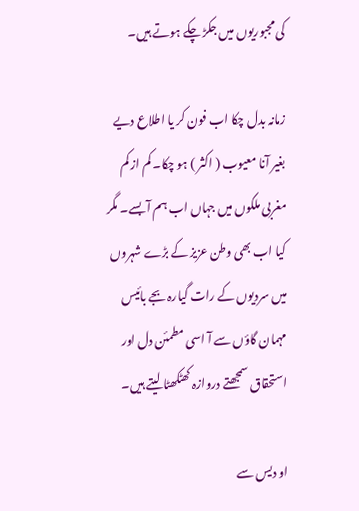کی مجبوریوں میں جکڑ چکے ہوتے ہیں۔

زمانہ بدل چکا اب فون کر یا اطلاع دیے بغیر آنا معیوب ( اکثر ) ہو چکا۔ کم از کم مغربی ملکوں میں جہاں اب ہم آ بسے۔ مگر کیا اب بھی وطن عزیز کے بڑے شہروں میں سردیوں کے رات گیارہ بجے بائیس مہمان گاؤں سے آ اسی مطمئن دل اور استحقاق سمجھتے دروازہ کھٹکھٹا لیتے ہیں۔

او دیس سے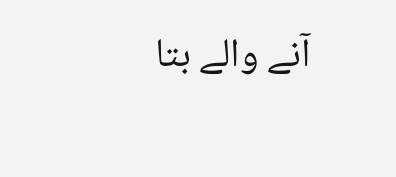آنے والے بتا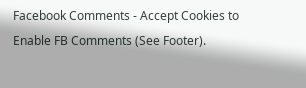Facebook Comments - Accept Cookies to Enable FB Comments (See Footer).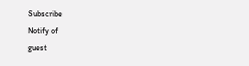Subscribe
Notify of
guest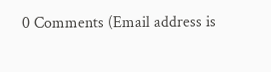0 Comments (Email address is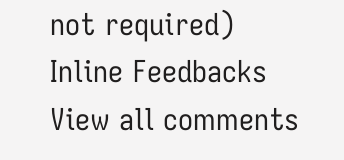not required)
Inline Feedbacks
View all comments